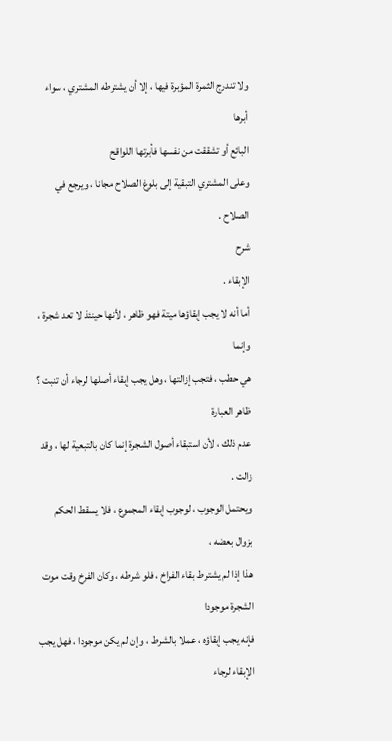ولا تندرج الثمرة المؤبرة فيها ، إلا أن يشترطه المشتري ، سواء أبرها
البائع أو تشققت من نفسها فأبرتها اللواقح
وعلى المشتري التبقية إلى بلوغ الصلاح مجانا ، ويرجع في الصلاح .
شرح
الإبقاء .
أما أنه لا يجب إبقاؤها ميتة فهو ظاهر ، لأنها حينئذ لا تعد شجرة ، وإنما
هي حطب ، فتجب إزالتها ، وهل يجب إبقاء أصلها لرجاء أن تنبت ؟ ظاهر العبارة
عدم ذلك ، لأن استبقاء أصول الشجرة إنما كان بالتبعية لها ، وقد زالت .
ويحتمل الوجوب ، لوجوب إبقاء المجموع ، فلا يسقط الحكم بزوال بعضه ،
هذا إذا لم يشترط بقاء الفراخ ، فلو شرطه ، وكان الفرخ وقت موت الشجرة موجودا
فإنه يجب إبقاؤه ، عملا بالشرط ، وإن لم يكن موجودا ، فهل يجب الإبقاء لرجاء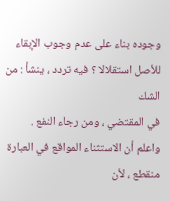وجوده بناء على عدم وجوب الإبقاء للأصل استقلالا ؟ فيه تردد ، ينشأ : من الشك
في المقتضي ، ومن رجاء النفع .
واعلم أن الاستثناء المواقع في العبارة منقطع ، لأن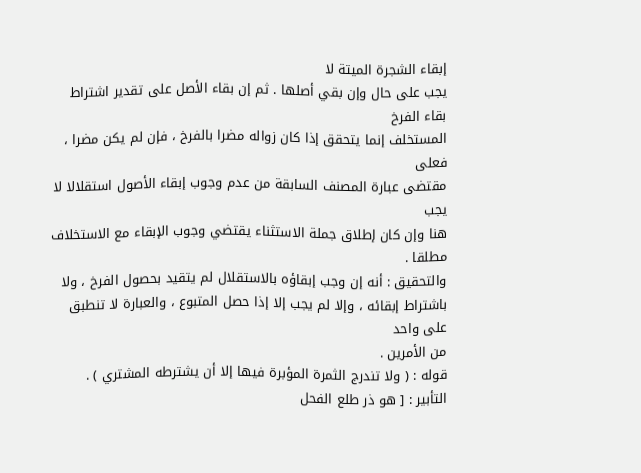إبقاء الشجرة الميتة لا
يجب على حال وإن بقي أصلها . ثم إن بقاء الأصل على تقدير اشتراط بقاء الفرخ
المستخلف إنما يتحقق إذا كان زواله مضرا بالفرخ ، فإن لم يكن مضرا ، فعلى
مقتضى عبارة المصنف السابقة من عدم وجوب إبقاء الأصول استقلالا لا يجب
هنا وإن كان إطلاق جملة الاستثناء يقتضي وجوب الإبقاء مع الاستخلاف
مطلقا .
والتحقيق : أنه إن وجب إبقاؤه بالاستقلال لم يتقيد بحصول الفرخ ، ولا
باشتراط إبقائه ، وإلا لم يجب إلا إذا حصل المتبوع ، والعبارة لا تنطبق على واحد
من الأمرين .
قوله : ( ولا تندرج الثمرة المؤبرة فيها إلا أن يشترطه المشتري ) .
التأبير : [ هو ذر طلع الفحل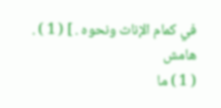في كمام الإناث ونحوه . ] ( 1 ) .
هامش
( 1 ) ما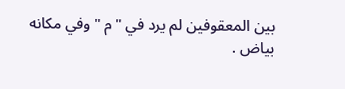بين المعقوفين لم يرد في " م " وفي مكانه بياض .